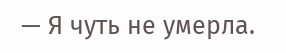— Я чуть не умерла.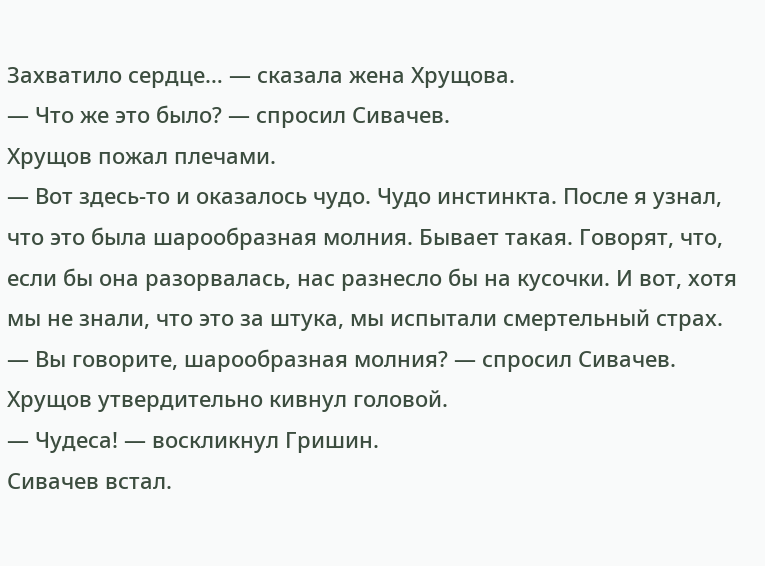Захватило сердце… — сказала жена Хрущова.
— Что же это было? — спросил Сивачев.
Хрущов пожал плечами.
— Вот здесь-то и оказалось чудо. Чудо инстинкта. После я узнал, что это была шарообразная молния. Бывает такая. Говорят, что, если бы она разорвалась, нас разнесло бы на кусочки. И вот, хотя мы не знали, что это за штука, мы испытали смертельный страх.
— Вы говорите, шарообразная молния? — спросил Сивачев.
Хрущов утвердительно кивнул головой.
— Чудеса! — воскликнул Гришин.
Сивачев встал.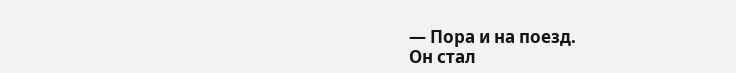— Пора и на поезд.
Он стал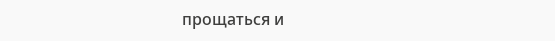прощаться и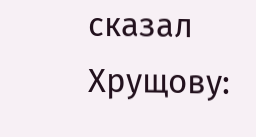сказал Хрущову: